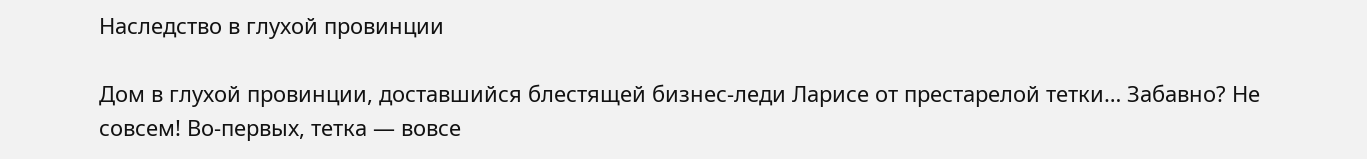Наследство в глухой провинции

Дом в глухой провинции, доставшийся блестящей бизнес-леди Ларисе от престарелой тетки… Забавно? Не совсем! Во-первых, тетка — вовсе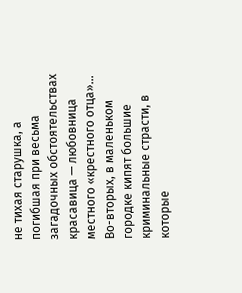не тихая старушка, а погибшая при весьма загадочных обстоятельствах красавица — любовница местного «крестного отца»… Во-вторых, в маленьком городке кипят большие криминальные страсти, в которые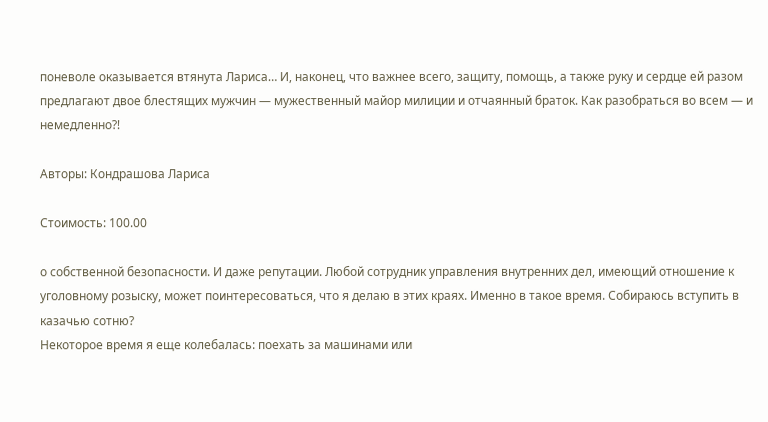поневоле оказывается втянута Лариса… И, наконец, что важнее всего, защиту, помощь, а также руку и сердце ей разом предлагают двое блестящих мужчин — мужественный майор милиции и отчаянный браток. Как разобраться во всем — и немедленно?!

Авторы: Кондрашова Лариса

Стоимость: 100.00

о собственной безопасности. И даже репутации. Любой сотрудник управления внутренних дел, имеющий отношение к уголовному розыску, может поинтересоваться, что я делаю в этих краях. Именно в такое время. Собираюсь вступить в казачью сотню?
Некоторое время я еще колебалась: поехать за машинами или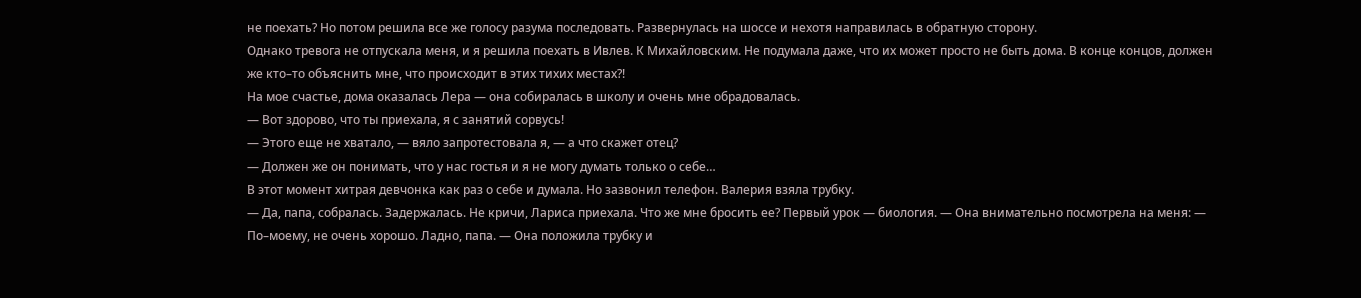не поехать? Но потом решила все же голосу разума последовать. Развернулась на шоссе и нехотя направилась в обратную сторону.
Однако тревога не отпускала меня, и я решила поехать в Ивлев. К Михайловским. Не подумала даже, что их может просто не быть дома. В конце концов, должен же кто–то объяснить мне, что происходит в этих тихих местах?!
На мое счастье, дома оказалась Лера — она собиралась в школу и очень мне обрадовалась.
— Вот здорово, что ты приехала, я с занятий сорвусь!
— Этого еще не хватало, — вяло запротестовала я, — а что скажет отец?
— Должен же он понимать, что у нас гостья и я не могу думать только о себе…
В этот момент хитрая девчонка как раз о себе и думала. Но зазвонил телефон. Валерия взяла трубку.
— Да, папа, собралась. Задержалась. Не кричи, Лариса приехала. Что же мне бросить ее? Первый урок — биология. — Она внимательно посмотрела на меня: — По–моему, не очень хорошо. Ладно, папа. — Она положила трубку и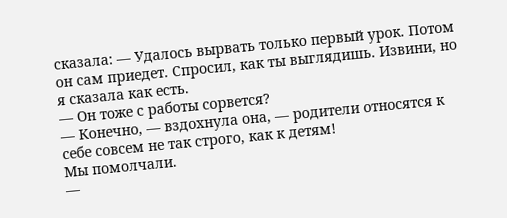сказала: — Удалось вырвать только первый урок. Потом он сам приедет. Спросил, как ты выглядишь. Извини, но я сказала как есть.
— Он тоже с работы сорвется?
— Конечно, — вздохнула она, — родители относятся к себе совсем не так строго, как к детям!
Мы помолчали.
—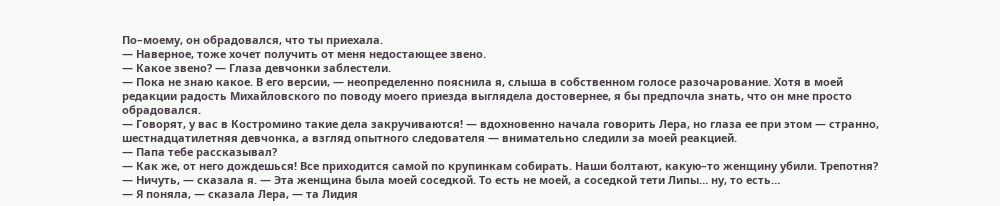По–моему, он обрадовался, что ты приехала.
— Наверное, тоже хочет получить от меня недостающее звено.
— Какое звено? — Глаза девчонки заблестели.
— Пока не знаю какое. В его версии, — неопределенно пояснила я, слыша в собственном голосе разочарование. Хотя в моей редакции радость Михайловского по поводу моего приезда выглядела достовернее, я бы предпочла знать, что он мне просто обрадовался.
— Говорят, у вас в Костромино такие дела закручиваются! — вдохновенно начала говорить Лера, но глаза ее при этом — странно, шестнадцатилетняя девчонка, а взгляд опытного следователя — внимательно следили за моей реакцией.
— Папа тебе рассказывал?
— Как же, от него дождешься! Все приходится самой по крупинкам собирать. Наши болтают, какую–то женщину убили. Трепотня?
— Ничуть, — сказала я. — Эта женщина была моей соседкой. То есть не моей, а соседкой тети Липы… ну, то есть…
— Я поняла, — сказала Лера, — та Лидия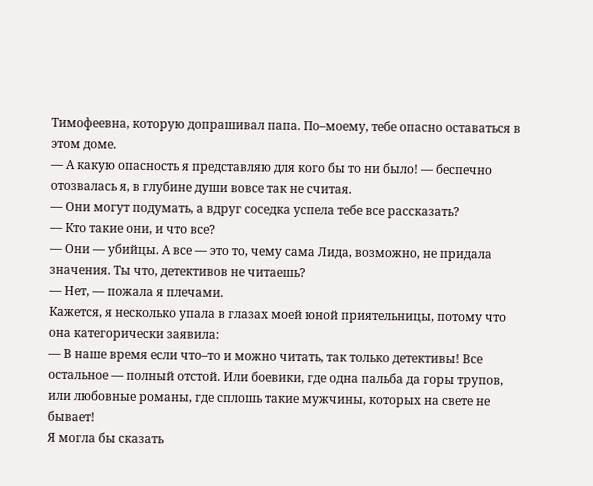Тимофеевна, которую допрашивал папа. По–моему, тебе опасно оставаться в этом доме.
— А какую опасность я представляю для кого бы то ни было! — беспечно отозвалась я, в глубине души вовсе так не считая.
— Они могут подумать, а вдруг соседка успела тебе все рассказать?
— Кто такие они, и что все?
— Они — убийцы. А все — это то, чему сама Лида, возможно, не придала значения. Ты что, детективов не читаешь?
— Нет, — пожала я плечами.
Кажется, я несколько упала в глазах моей юной приятельницы, потому что она категорически заявила:
— В наше время если что–то и можно читать, так только детективы! Все остальное — полный отстой. Или боевики, где одна пальба да горы трупов, или любовные романы, где сплошь такие мужчины, которых на свете не бывает!
Я могла бы сказать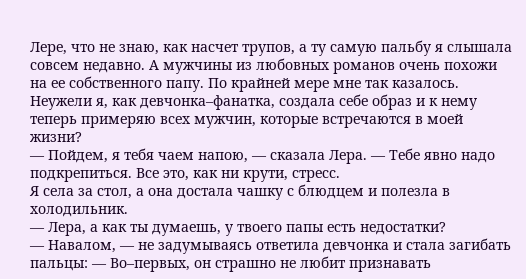Лере, что не знаю, как насчет трупов, а ту самую пальбу я слышала совсем недавно. А мужчины из любовных романов очень похожи на ее собственного папу. По крайней мере мне так казалось. Неужели я, как девчонка–фанатка, создала себе образ и к нему теперь примеряю всех мужчин, которые встречаются в моей жизни?
— Пойдем, я тебя чаем напою, — сказала Лера. — Тебе явно надо подкрепиться. Все это, как ни крути, стресс.
Я села за стол, а она достала чашку с блюдцем и полезла в холодильник.
— Лера, а как ты думаешь, у твоего папы есть недостатки?
— Навалом, — не задумываясь ответила девчонка и стала загибать пальцы: — Во–первых, он страшно не любит признавать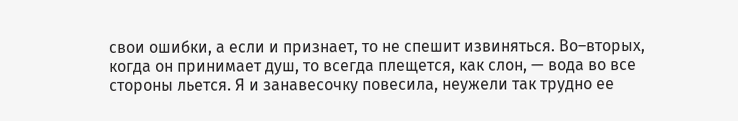свои ошибки, а если и признает, то не спешит извиняться. Во–вторых, когда он принимает душ, то всегда плещется, как слон, — вода во все стороны льется. Я и занавесочку повесила, неужели так трудно ее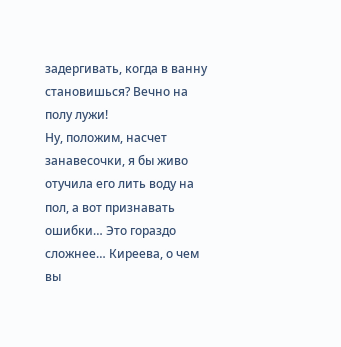задергивать, когда в ванну становишься? Вечно на полу лужи!
Ну, положим, насчет занавесочки, я бы живо отучила его лить воду на пол, а вот признавать ошибки… Это гораздо сложнее… Киреева, о чем вы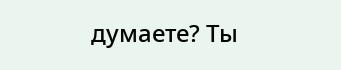думаете? Ты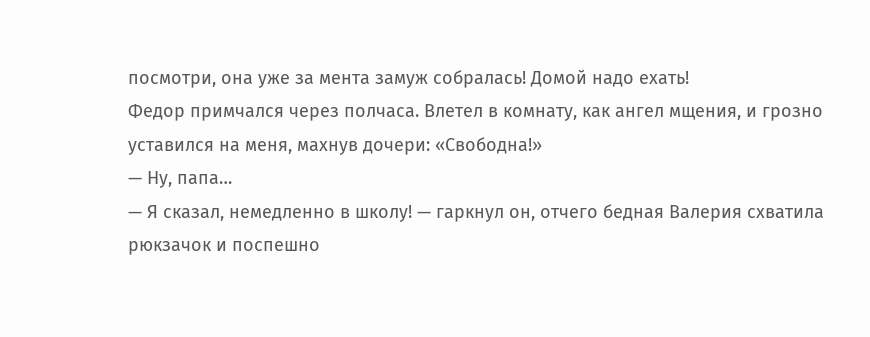посмотри, она уже за мента замуж собралась! Домой надо ехать!
Федор примчался через полчаса. Влетел в комнату, как ангел мщения, и грозно уставился на меня, махнув дочери: «Свободна!»
— Ну, папа…
— Я сказал, немедленно в школу! — гаркнул он, отчего бедная Валерия схватила рюкзачок и поспешно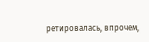ретировалась, впрочем,